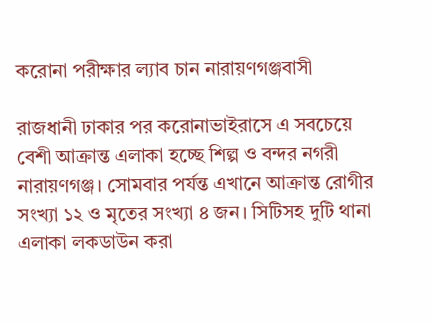করোনা পরীক্ষার ল্যাব চান নারায়ণগঞ্জবাসী

রাজধানী ঢাকার পর করোনাভাইরাসে এ সবচেয়ে বেশী আক্রান্ত এলাকা হচ্ছে শিল্প ও বন্দর নগরী নারায়ণগঞ্জ। সোমবার পর্যন্ত এখানে আক্রান্ত রোগীর সংখ্যা ১২ ও মৃতের সংখ্যা ৪ জন। সিটিসহ দুটি থানা এলাকা লকডাউন করা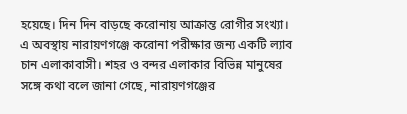হয়েছে। দিন দিন বাড়ছে করোনায় আক্রান্ত রোগীর সংখ্যা। এ অবস্থায় নারায়ণগঞ্জে করোনা পরীক্ষার জন্য একটি ল্যাব চান এলাকাবাসী। শহর ও বন্দর এলাকার বিভিন্ন মানুষের সঙ্গে কথা বলে জানা গেছে, নারায়ণগঞ্জের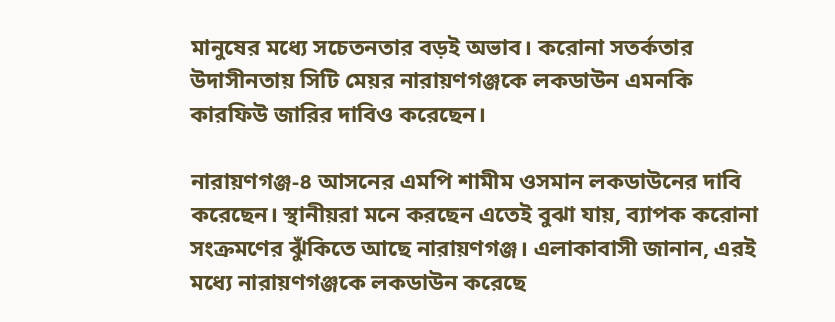মানুষের মধ্যে সচেতনতার বড়ই অভাব। করোনা সতর্কতার উদাসীনতায় সিটি মেয়র নারায়ণগঞ্জকে লকডাউন এমনকি কারফিউ জারির দাবিও করেছেন।

নারায়ণগঞ্জ-৪ আসনের এমপি শামীম ওসমান লকডাউনের দাবি করেছেন। স্থানীয়রা মনে করছেন এতেই বুঝা যায়, ব্যাপক করোনা সংক্রমণের ঝুঁকিতে আছে নারায়ণগঞ্জ। এলাকাবাসী জানান, এরই মধ্যে নারায়ণগঞ্জকে লকডাউন করেছে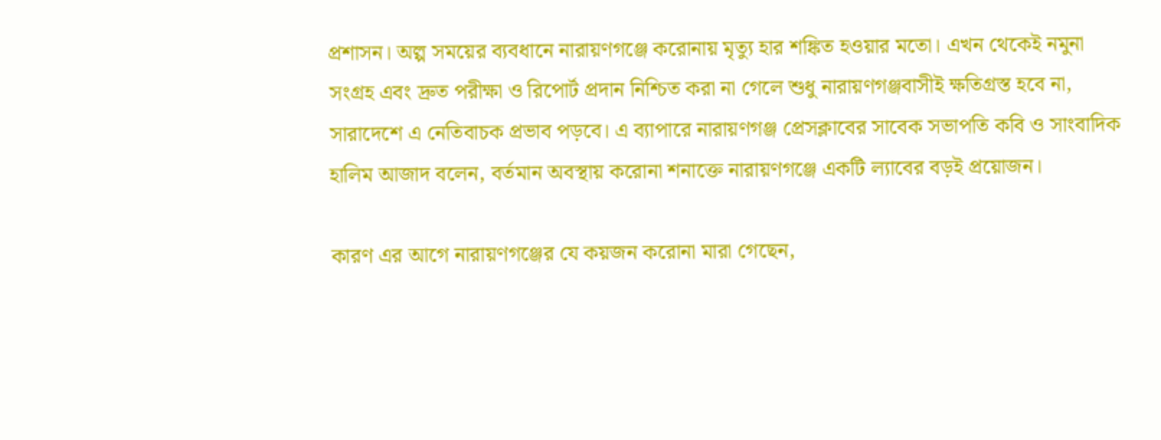প্রশাসন। অল্প সময়ের ব্যবধানে নারায়ণগঞ্জে করোনায় মৃত্যু হার শঙ্কিত হওয়ার মতো। এখন থেকেই নমুনা সংগ্রহ এবং দ্রুত পরীক্ষা ও রিপোর্ট প্রদান নিশ্চিত করা না গেলে শুধু নারায়ণগঞ্জবাসীই ক্ষতিগ্রস্ত হবে না, সারাদেশে এ নেতিবাচক প্রভাব পড়বে। এ ব্যাপারে নারায়ণগঞ্জ প্রেসক্লাবের সাবেক সভাপতি কবি ও সাংবাদিক হালিম আজাদ বলেন, বর্তমান অবস্থায় করোনা শনাক্তে নারায়ণগঞ্জে একটি ল্যাবের বড়ই প্রয়োজন।

কারণ এর আগে নারায়ণগঞ্জের যে কয়জন করোনা মারা গেছেন,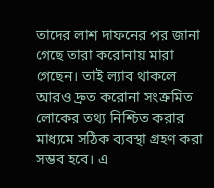তাদের লাশ দাফনের পর জানা গেছে তারা করোনায় মারা গেছেন। তাই ল্যাব থাকলে আরও দ্রুত করোনা সংক্রমিত লোকের তথ্য নিশ্চিত করার মাধ্যমে সঠিক ব্যবস্থা গ্রহণ করা সম্ভব হবে। এ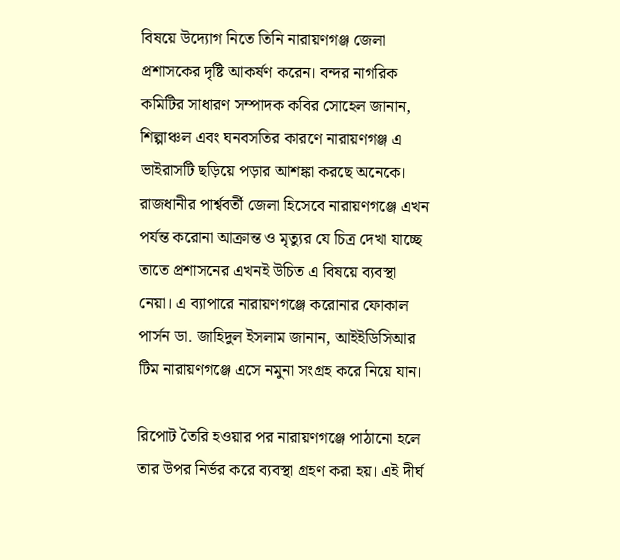বিষয়ে উদ্যোগ নিতে তিনি নারায়ণগঞ্জ জেলা প্রশাসকের দৃষ্টি আকর্ষণ করেন। বন্দর নাগরিক কমিটির সাধারণ সম্পাদক কবির সোহেল জানান, শিল্পাঞ্চল এবং ঘনবসতির কারণে নারায়ণগঞ্জ এ ভাইরাসটি ছড়িয়ে পড়ার আশঙ্কা করছে অনেকে। রাজধানীর পার্শ্ববর্তী জেলা হিসেবে নারায়ণগঞ্জে এখন পর্যন্ত করোনা আক্রান্ত ও মৃত্যুর যে চিত্র দেখা যাচ্ছে তাতে প্রশাসনের এখনই উচিত এ বিষয়ে ব্যবস্থা নেয়া। এ ব্যাপারে নারায়ণগঞ্জে করোনার ফোকাল পার্সন ডা. জাহিদুল ইসলাম জানান, আইইডিসিআর টিম নারায়ণগঞ্জে এসে নমুনা সংগ্রহ করে নিয়ে যান।

রিপোট তৈরি হওয়ার পর নারায়ণগঞ্জে পাঠানো হলে তার উপর নির্ভর করে ব্যবস্থা গ্রহণ করা হয়। এই দীর্ঘ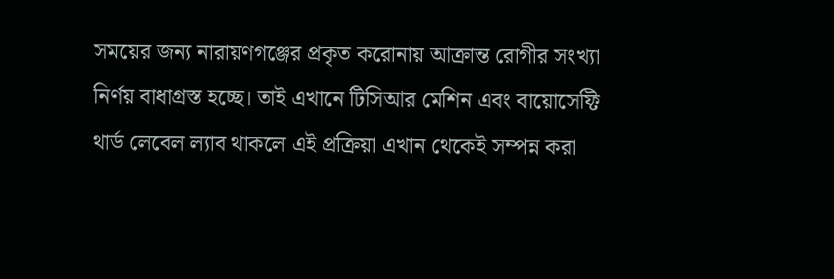সময়ের জন্য নারায়ণগঞ্জের প্রকৃত করোনায় আক্রান্ত রোগীর সংখ্যা নির্ণয় বাধাগ্রস্ত হচ্ছে। তাই এখানে টিসিআর মেশিন এবং বায়োসেফ্টি থার্ড লেবেল ল্যাব থাকলে এই প্রক্রিয়া এখান থেকেই সম্পন্ন করা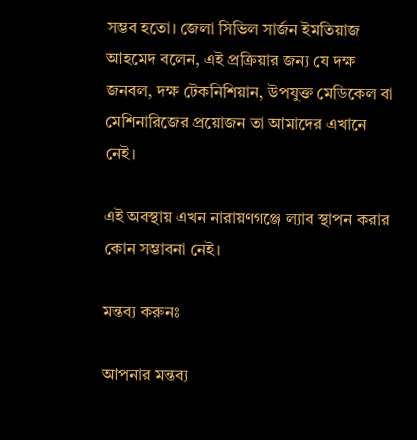সম্ভব হতো। জেলা সিভিল সার্জন ইমতিয়াজ আহমেদ বলেন, এই প্রক্রিয়ার জন্য যে দক্ষ জনবল, দক্ষ টেকনিশিয়ান, উপযুক্ত মেডিকেল বা মেশিনারিজের প্রয়োজন তা আমাদের এখানে নেই।

এই অবস্থায় এখন নারায়ণগঞ্জে ল্যাব স্থাপন করার কোন সম্ভাবনা নেই।

মন্তব্য করুনঃ

আপনার মন্তব্য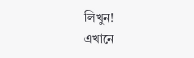লিখুন!
এখানে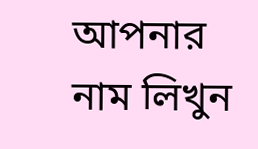আপনার নাম লিখুন